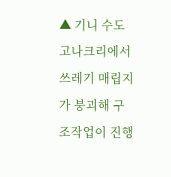▲ 기니 수도 고나크리에서 쓰레기 매립지가 붕괴해 구조작업이 진행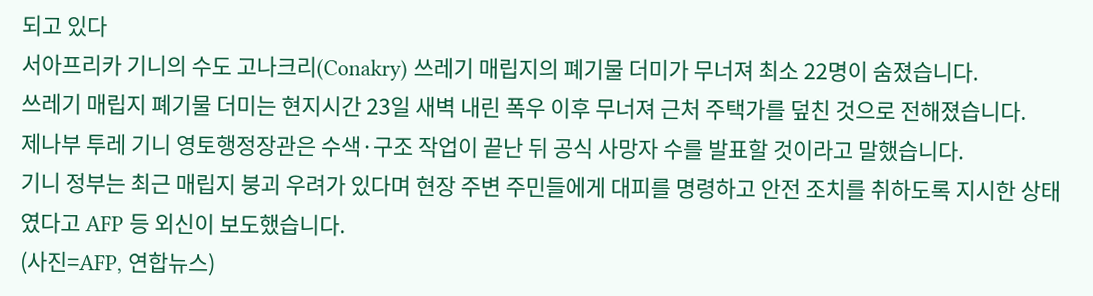되고 있다
서아프리카 기니의 수도 고나크리(Conakry) 쓰레기 매립지의 폐기물 더미가 무너져 최소 22명이 숨졌습니다.
쓰레기 매립지 폐기물 더미는 현지시간 23일 새벽 내린 폭우 이후 무너져 근처 주택가를 덮친 것으로 전해졌습니다.
제나부 투레 기니 영토행정장관은 수색·구조 작업이 끝난 뒤 공식 사망자 수를 발표할 것이라고 말했습니다.
기니 정부는 최근 매립지 붕괴 우려가 있다며 현장 주변 주민들에게 대피를 명령하고 안전 조치를 취하도록 지시한 상태였다고 AFP 등 외신이 보도했습니다.
(사진=AFP, 연합뉴스)